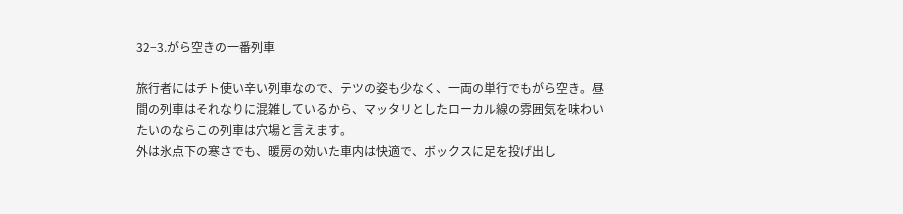32−3.がら空きの一番列車

旅行者にはチト使い辛い列車なので、テツの姿も少なく、一両の単行でもがら空き。昼間の列車はそれなりに混雑しているから、マッタリとしたローカル線の雰囲気を味わいたいのならこの列車は穴場と言えます。
外は氷点下の寒さでも、暖房の効いた車内は快適で、ボックスに足を投げ出し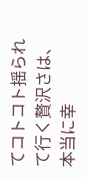てコトコト揺られて行く贅沢さは、本当に幸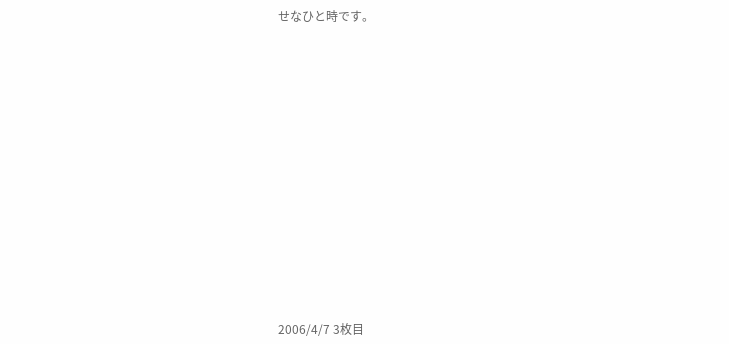せなひと時です。















2006/4/7 3枚目